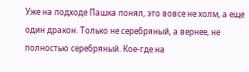Уже на подходе Пашка понял, это вовсе не холм, а еще один дракон. Только не серебряный, а вернее, не полностью серебряный. Кое-где на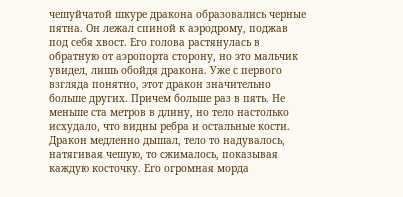чешуйчатой шкуре дракона образовались черные пятна. Он лежал спиной к аэродрому, поджав под себя хвост. Его голова растянулась в обратную от аэропорта сторону, но это мальчик увидел, лишь обойдя дракона. Уже с первого взгляда понятно, этот дракон значительно больше других. Причем больше раз в пять. Не меньше ста метров в длину, но тело настолько исхудало, что видны ребра и остальные кости. Дракон медленно дышал, тело то надувалось, натягивая чешую, то сжималось, показывая каждую косточку. Его огромная морда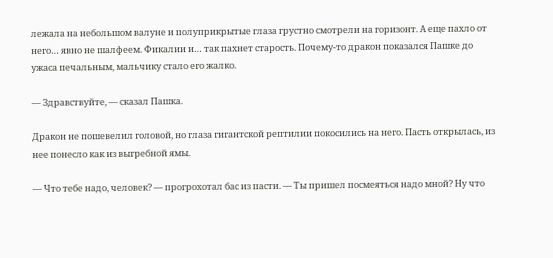лежала на небольшом валуне и полуприкрытые глаза грустно смотрели на горизонт. А еще пахло от него… явно не шалфеем. Фикалии и… так пахнет старость. Почему-то дракон показался Пашке до ужаса печальным, мальчику стало его жалко.

— Здравствуйте, — сказал Пашка.

Дракон не пошевелил головой, но глаза гигантской рептилии покосились на него. Пасть открылась, из нее понесло как из выгребной ямы.

— Что тебе надо, человек? — прогрохотал бас из пасти. — Ты пришел посмеяться надо мной? Ну что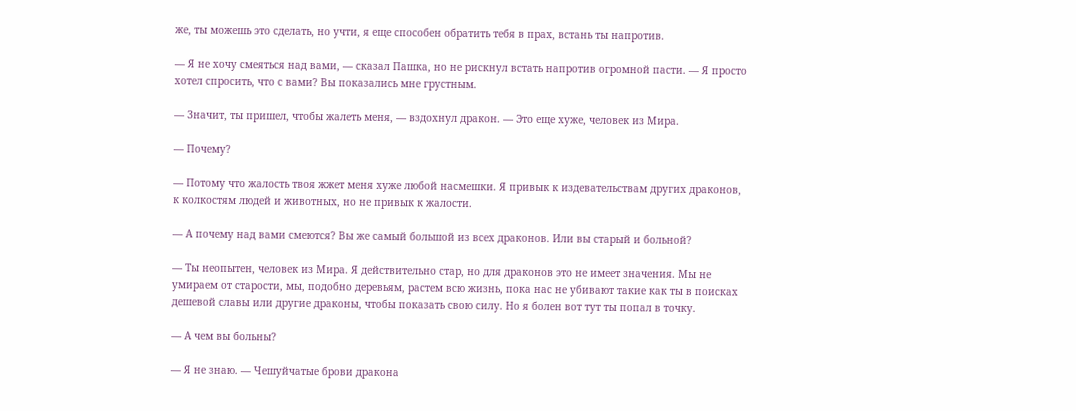же, ты можешь это сделать, но учти, я еще способен обратить тебя в прах, встань ты напротив.

— Я не хочу смеяться над вами, — сказал Пашка, но не рискнул встать напротив огромной пасти. — Я просто хотел спросить, что с вами? Вы показались мне грустным.

— Значит, ты пришел, чтобы жалеть меня, — вздохнул дракон. — Это еще хуже, человек из Мира.

— Почему?

— Потому что жалость твоя жжет меня хуже любой насмешки. Я привык к издевательствам других драконов, к колкостям людей и животных, но не привык к жалости.

— А почему над вами смеются? Вы же самый большой из всех драконов. Или вы старый и больной?

— Ты неопытен, человек из Мира. Я действительно стар, но для драконов это не имеет значения. Мы не умираем от старости, мы, подобно деревьям, растем всю жизнь, пока нас не убивают такие как ты в поисках дешевой славы или другие драконы, чтобы показать свою силу. Но я болен вот тут ты попал в точку.

— А чем вы больны?

— Я не знаю. — Чешуйчатые брови дракона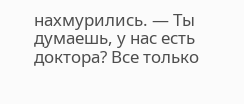нахмурились. — Ты думаешь, у нас есть доктора? Все только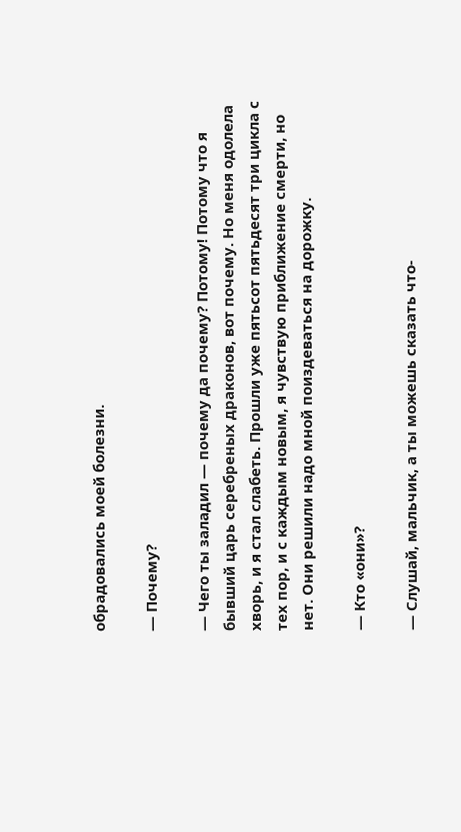обрадовались моей болезни.

— Почему?

— Чего ты заладил — почему да почему? Потому! Потому что я бывший царь серебреных драконов, вот почему. Но меня одолела хворь, и я стал слабеть. Прошли уже пятьсот пятьдесят три цикла с тех пор, и с каждым новым, я чувствую приближение смерти, но нет. Они решили надо мной поиздеваться на дорожку.

— Кто «они»?

— Слушай, мальчик, а ты можешь сказать что-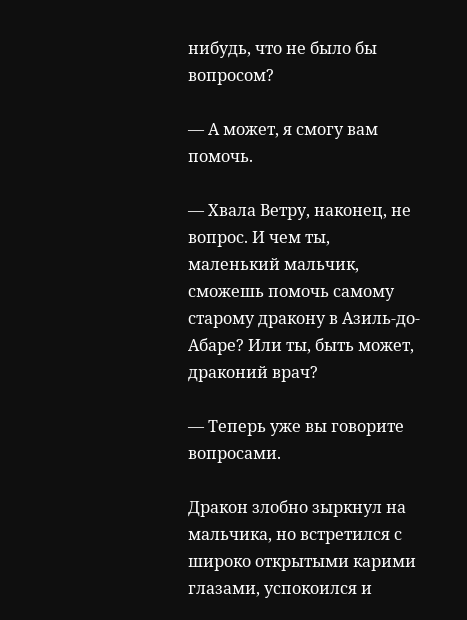нибудь, что не было бы вопросом?

— А может, я смогу вам помочь.

— Хвала Ветру, наконец, не вопрос. И чем ты, маленький мальчик, сможешь помочь самому старому дракону в Азиль-до-Абаре? Или ты, быть может, драконий врач?

— Теперь уже вы говорите вопросами.

Дракон злобно зыркнул на мальчика, но встретился с широко открытыми карими глазами, успокоился и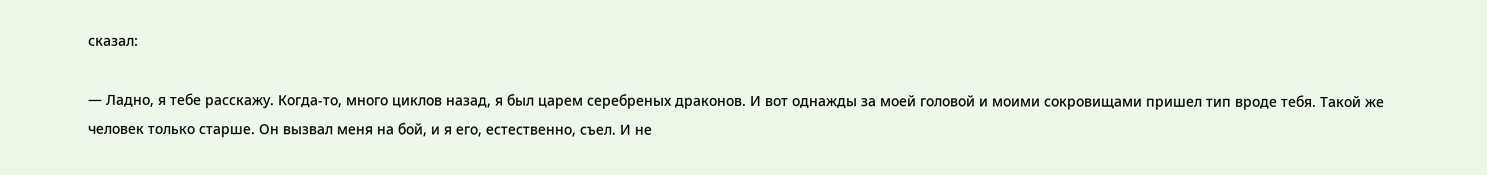сказал:

— Ладно, я тебе расскажу. Когда-то, много циклов назад, я был царем серебреных драконов. И вот однажды за моей головой и моими сокровищами пришел тип вроде тебя. Такой же человек только старше. Он вызвал меня на бой, и я его, естественно, съел. И не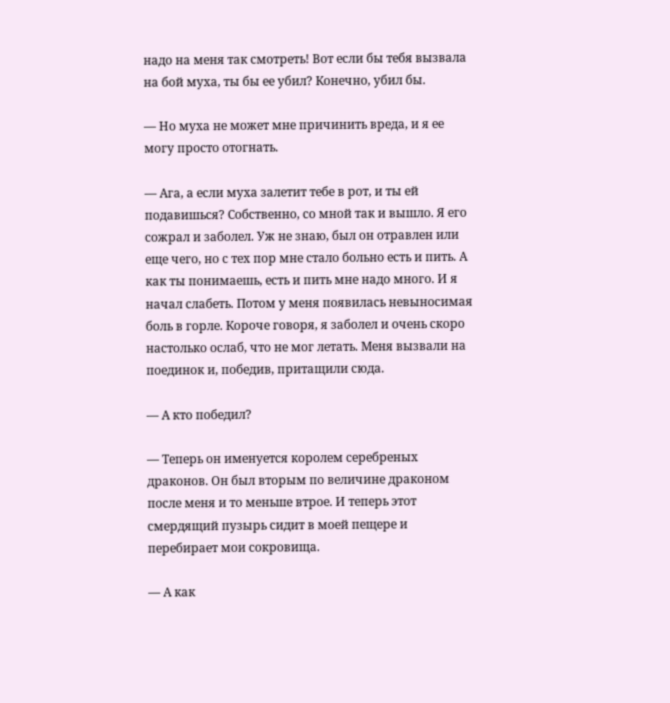надо на меня так смотреть! Вот если бы тебя вызвала на бой муха, ты бы ее убил? Конечно, убил бы.

— Но муха не может мне причинить вреда, и я ее могу просто отогнать.

— Ага, а если муха залетит тебе в рот, и ты ей подавишься? Собственно, со мной так и вышло. Я его сожрал и заболел. Уж не знаю, был он отравлен или еще чего, но с тех пор мне стало больно есть и пить. А как ты понимаешь, есть и пить мне надо много. И я начал слабеть. Потом у меня появилась невыносимая боль в горле. Короче говоря, я заболел и очень скоро настолько ослаб, что не мог летать. Меня вызвали на поединок и, победив, притащили сюда.

— А кто победил?

— Теперь он именуется королем серебреных драконов. Он был вторым по величине драконом после меня и то меньше втрое. И теперь этот смердящий пузырь сидит в моей пещере и перебирает мои сокровища.

— А как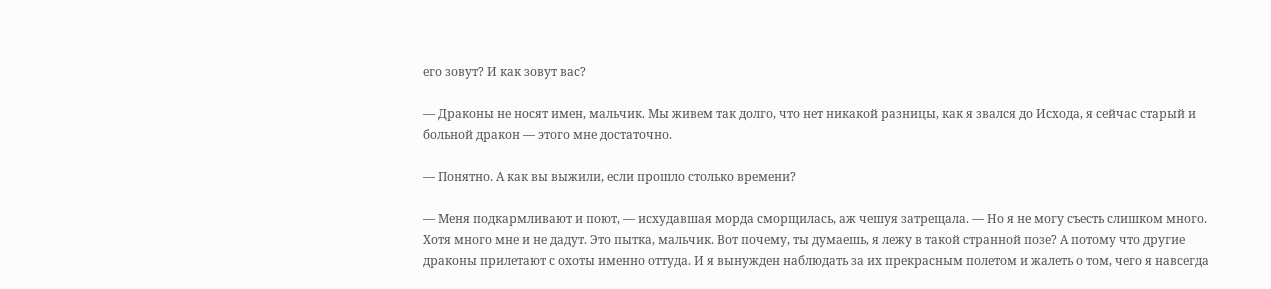его зовут? И как зовут вас?

— Драконы не носят имен, мальчик. Мы живем так долго, что нет никакой разницы, как я звался до Исхода, я сейчас старый и больной дракон — этого мне достаточно.

— Понятно. А как вы выжили, если прошло столько времени?

— Меня подкармливают и поют, — исхудавшая морда сморщилась, аж чешуя затрещала. — Но я не могу съесть слишком много. Хотя много мне и не дадут. Это пытка, мальчик. Вот почему, ты думаешь, я лежу в такой странной позе? А потому что другие драконы прилетают с охоты именно оттуда. И я вынужден наблюдать за их прекрасным полетом и жалеть о том, чего я навсегда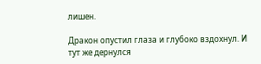лишен.

Дракон опустил глаза и глубоко вздохнул. И тут же дернулся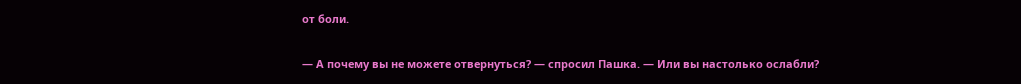от боли.

— А почему вы не можете отвернуться? — спросил Пашка. — Или вы настолько ослабли?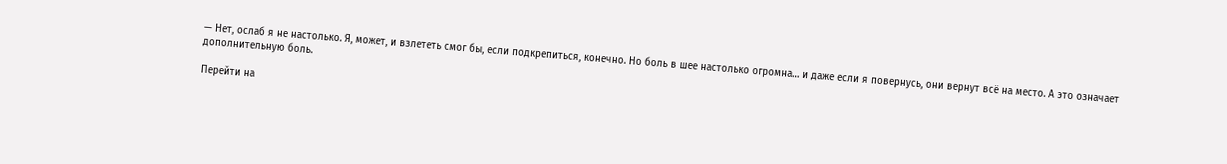— Нет, ослаб я не настолько. Я, может, и взлететь смог бы, если подкрепиться, конечно. Но боль в шее настолько огромна… и даже если я повернусь, они вернут всё на место. А это означает дополнительную боль.

Перейти на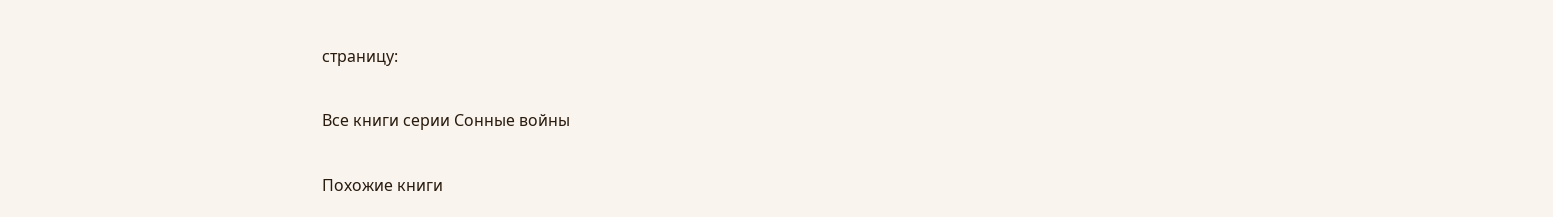страницу:

Все книги серии Сонные войны

Похожие книги